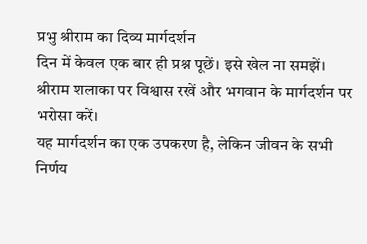प्रभु श्रीराम का दिव्य मार्गदर्शन
दिन में केवल एक बार ही प्रश्न पूछें। इसे खेल ना समझें।
श्रीराम शलाका पर विश्वास रखें और भगवान के मार्गदर्शन पर भरोसा करें।
यह मार्गदर्शन का एक उपकरण है, लेकिन जीवन के सभी निर्णय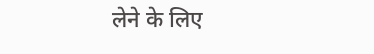लेने के लिए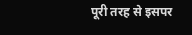पूरी तरह से इसपर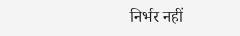निर्भर नहीं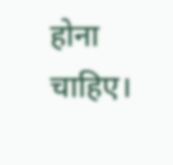होना चाहिए।